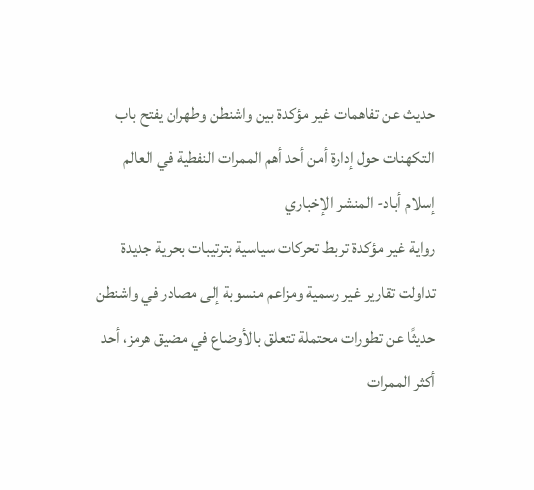حديث عن تفاهمات غير مؤكدة بين واشنطن وطهران يفتح باب التكهنات حول إدارة أمن أحد أهم الممرات النفطية في العالم
إسلام أباد- المنشر الإخباري
رواية غير مؤكدة تربط تحركات سياسية بترتيبات بحرية جديدة
تداولت تقارير غير رسمية ومزاعم منسوبة إلى مصادر في واشنطن حديثًا عن تطورات محتملة تتعلق بالأوضاع في مضيق هرمز، أحد أكثر الممرات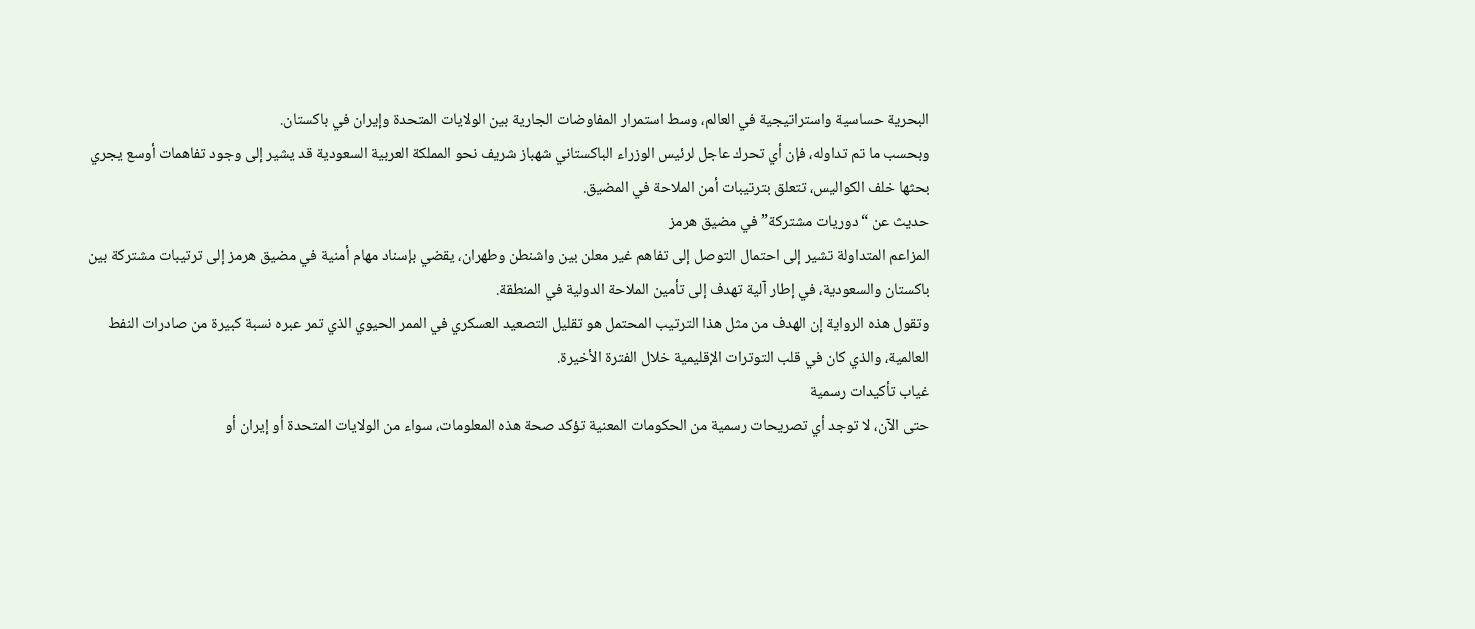البحرية حساسية واستراتيجية في العالم، وسط استمرار المفاوضات الجارية بين الولايات المتحدة وإيران في باكستان.
وبحسب ما تم تداوله، فإن أي تحرك عاجل لرئيس الوزراء الباكستاني شهباز شريف نحو المملكة العربية السعودية قد يشير إلى وجود تفاهمات أوسع يجري بحثها خلف الكواليس، تتعلق بترتيبات أمن الملاحة في المضيق.
حديث عن “دوريات مشتركة” في مضيق هرمز
المزاعم المتداولة تشير إلى احتمال التوصل إلى تفاهم غير معلن بين واشنطن وطهران، يقضي بإسناد مهام أمنية في مضيق هرمز إلى ترتيبات مشتركة بين باكستان والسعودية، في إطار آلية تهدف إلى تأمين الملاحة الدولية في المنطقة.
وتقول هذه الرواية إن الهدف من مثل هذا الترتيب المحتمل هو تقليل التصعيد العسكري في الممر الحيوي الذي تمر عبره نسبة كبيرة من صادرات النفط العالمية، والذي كان في قلب التوترات الإقليمية خلال الفترة الأخيرة.
غياب تأكيدات رسمية
حتى الآن، لا توجد أي تصريحات رسمية من الحكومات المعنية تؤكد صحة هذه المعلومات، سواء من الولايات المتحدة أو إيران أو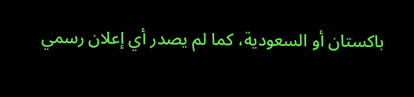باكستان أو السعودية، كما لم يصدر أي إعلان رسمي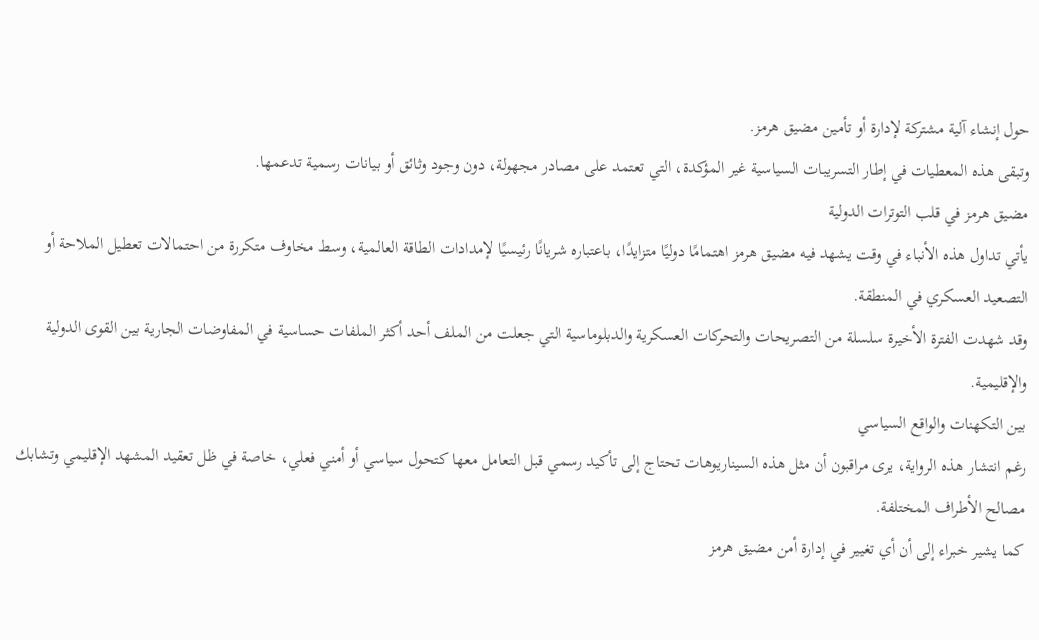حول إنشاء آلية مشتركة لإدارة أو تأمين مضيق هرمز.
وتبقى هذه المعطيات في إطار التسريبات السياسية غير المؤكدة، التي تعتمد على مصادر مجهولة، دون وجود وثائق أو بيانات رسمية تدعمها.
مضيق هرمز في قلب التوترات الدولية
يأتي تداول هذه الأنباء في وقت يشهد فيه مضيق هرمز اهتمامًا دوليًا متزايدًا، باعتباره شريانًا رئيسيًا لإمدادات الطاقة العالمية، وسط مخاوف متكررة من احتمالات تعطيل الملاحة أو التصعيد العسكري في المنطقة.
وقد شهدت الفترة الأخيرة سلسلة من التصريحات والتحركات العسكرية والدبلوماسية التي جعلت من الملف أحد أكثر الملفات حساسية في المفاوضات الجارية بين القوى الدولية والإقليمية.
بين التكهنات والواقع السياسي
رغم انتشار هذه الرواية، يرى مراقبون أن مثل هذه السيناريوهات تحتاج إلى تأكيد رسمي قبل التعامل معها كتحول سياسي أو أمني فعلي، خاصة في ظل تعقيد المشهد الإقليمي وتشابك مصالح الأطراف المختلفة.
كما يشير خبراء إلى أن أي تغيير في إدارة أمن مضيق هرمز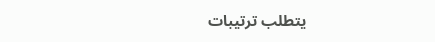يتطلب ترتيبات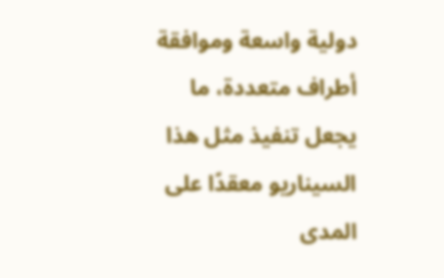دولية واسعة وموافقة أطراف متعددة، ما يجعل تنفيذ مثل هذا السيناريو معقدًا على المدى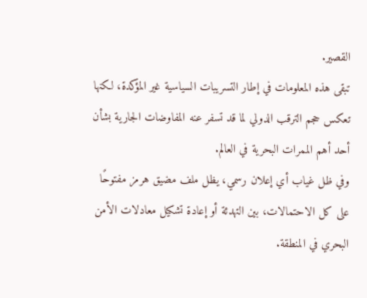القصير.
تبقى هذه المعلومات في إطار التسريبات السياسية غير المؤكدة، لكنها تعكس حجم الترقب الدولي لما قد تسفر عنه المفاوضات الجارية بشأن أحد أهم الممرات البحرية في العالم.
وفي ظل غياب أي إعلان رسمي، يظل ملف مضيق هرمز مفتوحًا على كل الاحتمالات، بين التهدئة أو إعادة تشكيل معادلات الأمن البحري في المنطقة.